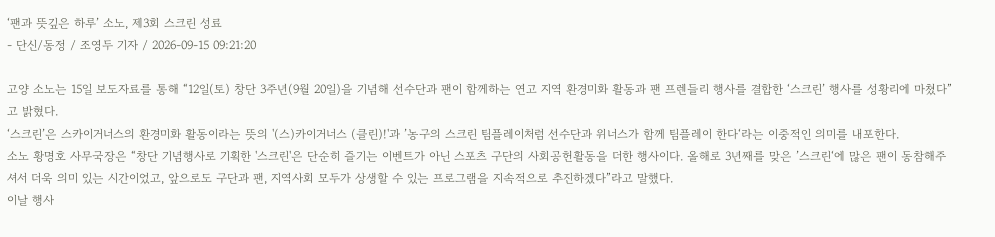‘팬과 뜻깊은 하루’ 소노, 제3회 스크린 성료
- 단신/동정 / 조영두 기자 / 2026-09-15 09:21:20

고양 소노는 15일 보도자료를 통해 “12일(토) 창단 3주년(9월 20일)을 기념해 선수단과 팬이 함께하는 연고 지역 환경미화 활동과 팬 프렌들리 행사를 결합한 ‘스크린’ 행사를 성황리에 마쳤다”고 밝혔다.
‘스크린’은 스카이거너스의 환경미화 활동이라는 뜻의 '(스)카이거너스 (클린)!'과 ’농구의 스크린 팀플레이처럼 선수단과 위너스가 함께 팀플레이 한다‘라는 이중적인 의미를 내포한다.
소노 황명호 사무국장은 “창단 기념행사로 기획한 '스크린'은 단순히 즐기는 이벤트가 아닌 스포츠 구단의 사회공헌활동을 더한 행사이다. 올해로 3년째를 맞은 ’스크린‘에 많은 팬이 동참해주셔서 더욱 의미 있는 시간이었고, 앞으로도 구단과 팬, 지역사회 모두가 상생할 수 있는 프로그램을 지속적으로 추진하겠다”라고 말했다.
이날 행사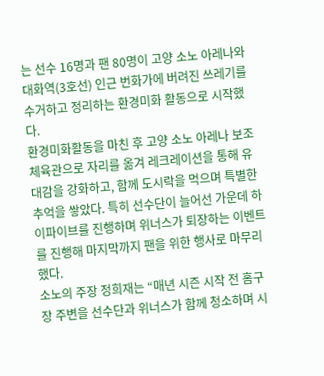는 선수 16명과 팬 80명이 고양 소노 아레나와 대화역(3호선) 인근 번화가에 버려진 쓰레기를 수거하고 정리하는 환경미화 활동으로 시작했다.
환경미화활동을 마친 후 고양 소노 아레나 보조체육관으로 자리를 옮겨 레크레이션을 통해 유대감을 강화하고, 함께 도시락을 먹으며 특별한 추억을 쌓았다. 특히 선수단이 늘어선 가운데 하이파이브를 진행하며 위너스가 퇴장하는 이벤트를 진행해 마지막까지 팬을 위한 행사로 마무리했다.
소노의 주장 정희재는 “매년 시즌 시작 전 홈구장 주변을 선수단과 위너스가 함께 청소하며 시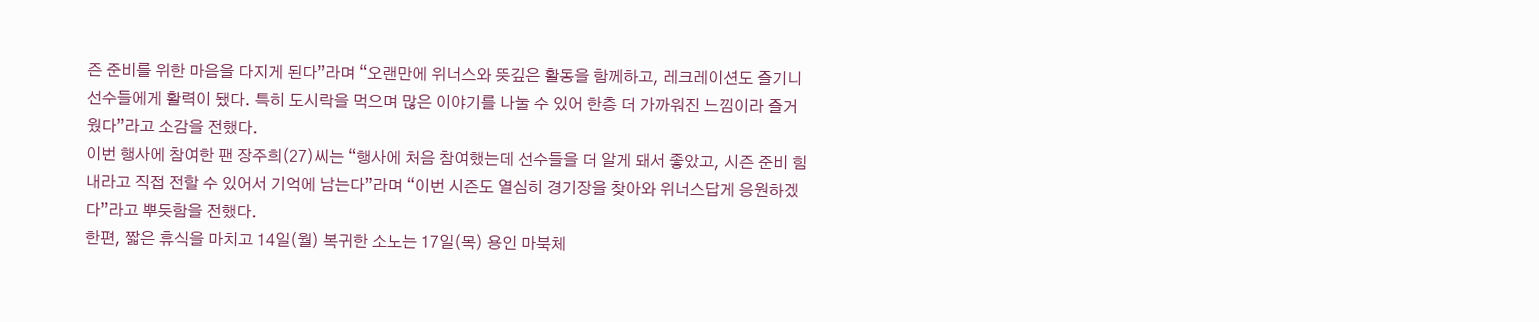즌 준비를 위한 마음을 다지게 된다”라며 “오랜만에 위너스와 뜻깊은 활동을 함께하고, 레크레이션도 즐기니 선수들에게 활력이 됐다. 특히 도시락을 먹으며 많은 이야기를 나눌 수 있어 한층 더 가까워진 느낌이라 즐거웠다”라고 소감을 전했다.
이번 행사에 참여한 팬 장주희(27)씨는 “행사에 처음 참여했는데 선수들을 더 알게 돼서 좋았고, 시즌 준비 힘내라고 직접 전할 수 있어서 기억에 남는다”라며 “이번 시즌도 열심히 경기장을 찾아와 위너스답게 응원하겠다”라고 뿌듯함을 전했다.
한편, 짧은 휴식을 마치고 14일(월) 복귀한 소노는 17일(목) 용인 마북체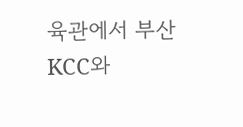육관에서 부산 KCC와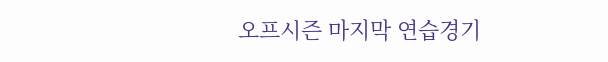오프시즌 마지막 연습경기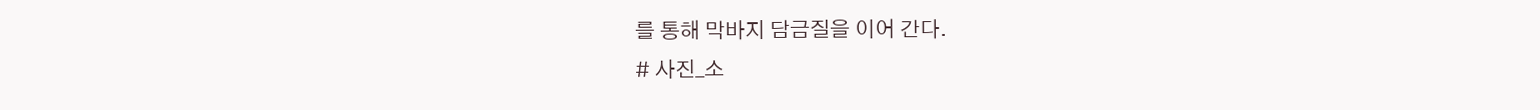를 통해 막바지 담금질을 이어 간다.
# 사진_소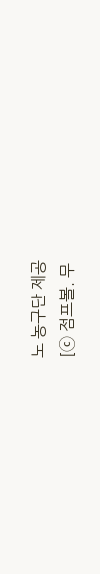노 농구단 제공
[ⓒ 점프볼. 무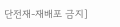단전재-재배포 금지]